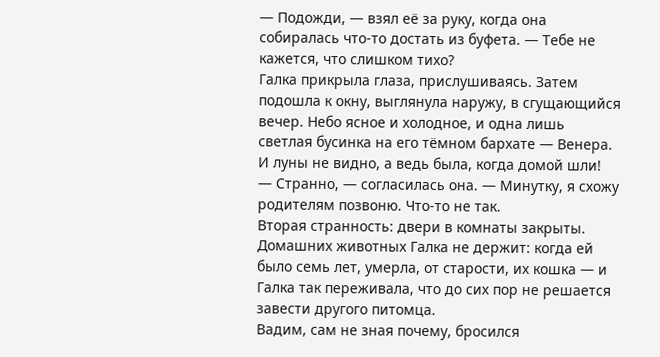— Подожди, — взял её за руку, когда она собиралась что-то достать из буфета. — Тебе не кажется, что слишком тихо?
Галка прикрыла глаза, прислушиваясь. Затем подошла к окну, выглянула наружу, в сгущающийся вечер. Небо ясное и холодное, и одна лишь светлая бусинка на его тёмном бархате — Венера. И луны не видно, а ведь была, когда домой шли!
— Странно, — согласилась она. — Минутку, я схожу родителям позвоню. Что-то не так.
Вторая странность: двери в комнаты закрыты. Домашних животных Галка не держит: когда ей было семь лет, умерла, от старости, их кошка — и Галка так переживала, что до сих пор не решается завести другого питомца.
Вадим, сам не зная почему, бросился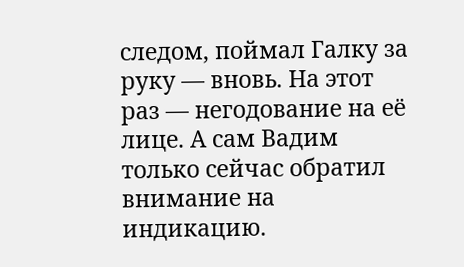следом, поймал Галку за руку — вновь. На этот раз — негодование на её лице. А сам Вадим только сейчас обратил внимание на индикацию.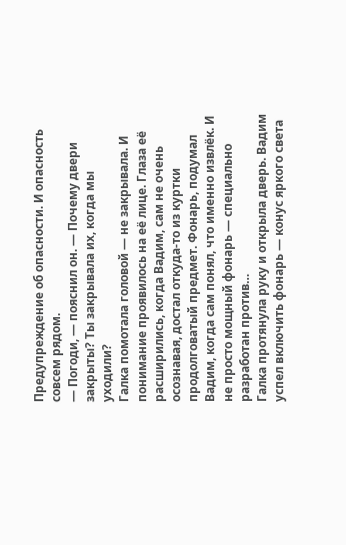Предупреждение об опасности. И опасность совсем рядом.
— Погоди, — пояснил он. — Почему двери закрыты? Ты закрывала их, когда мы уходили?
Галка помотала головой — не закрывала. И понимание проявилось на её лице. Глаза её расширились, когда Вадим, сам не очень осознавая, достал откуда-то из куртки продолговатый предмет. Фонарь, подумал Вадим, когда сам понял, что именно извлёк. И не просто мощный фонарь — специально разработан против…
Галка протянула руку и открыла дверь. Вадим успел включить фонарь — конус яркого света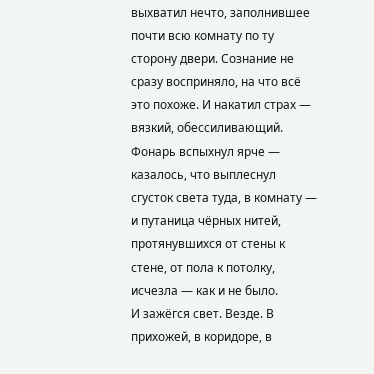выхватил нечто, заполнившее почти всю комнату по ту сторону двери. Сознание не сразу восприняло, на что всё это похоже. И накатил страх — вязкий, обессиливающий. Фонарь вспыхнул ярче — казалось, что выплеснул сгусток света туда, в комнату — и путаница чёрных нитей, протянувшихся от стены к стене, от пола к потолку, исчезла — как и не было.
И зажёгся свет. Везде. В прихожей, в коридоре, в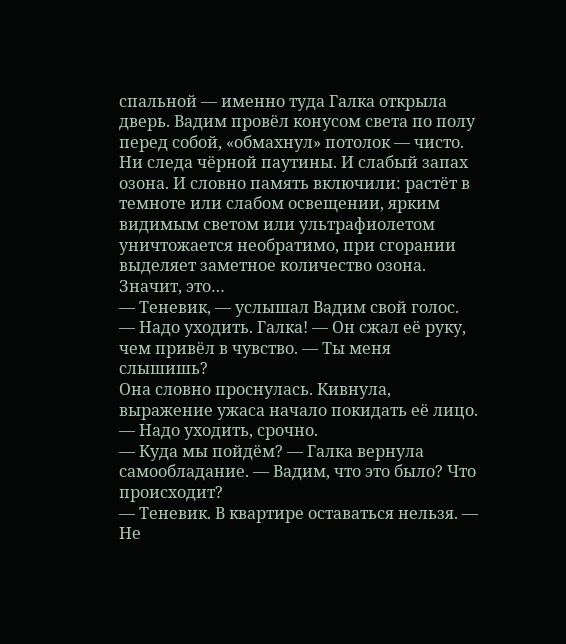спальной — именно туда Галка открыла дверь. Вадим провёл конусом света по полу перед собой, «обмахнул» потолок — чисто. Ни следа чёрной паутины. И слабый запах озона. И словно память включили: растёт в темноте или слабом освещении, ярким видимым светом или ультрафиолетом уничтожается необратимо, при сгорании выделяет заметное количество озона. Значит, это…
— Теневик, — услышал Вадим свой голос. — Надо уходить. Галка! — Он сжал её руку, чем привёл в чувство. — Ты меня слышишь?
Она словно проснулась. Кивнула, выражение ужаса начало покидать её лицо.
— Надо уходить, срочно.
— Куда мы пойдём? — Галка вернула самообладание. — Вадим, что это было? Что происходит?
— Теневик. В квартире оставаться нельзя. — Не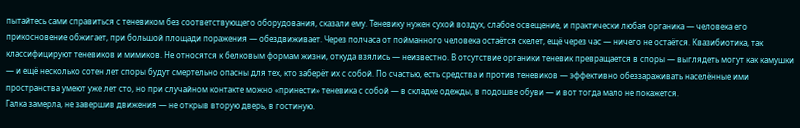пытайтесь сами справиться с теневиком без соответствующего оборудования, сказали ему. Теневику нужен сухой воздух, слабое освещение, и практически любая органика — человека его прикосновение обжигает, при большой площади поражения — обездвиживает. Через полчаса от пойманного человека остаётся скелет, ещё через час — ничего не остаётся. Квазибиотика, так классифицируют теневиков и мимиков. Не относятся к белковым формам жизни, откуда взялись — неизвестно. В отсутствие органики теневик превращается в споры — выглядеть могут как камушки — и ещё несколько сотен лет споры будут смертельно опасны для тех, кто заберёт их с собой. По счастью, есть средства и против теневиков — эффективно обеззараживать населённые ими пространства умеют уже лет сто, но при случайном контакте можно «принести» теневика с собой — в складке одежды, в подошве обуви — и вот тогда мало не покажется.
Галка замерла, не завершив движения — не открыв вторую дверь, в гостиную.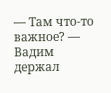— Там что-то важное? — Вадим держал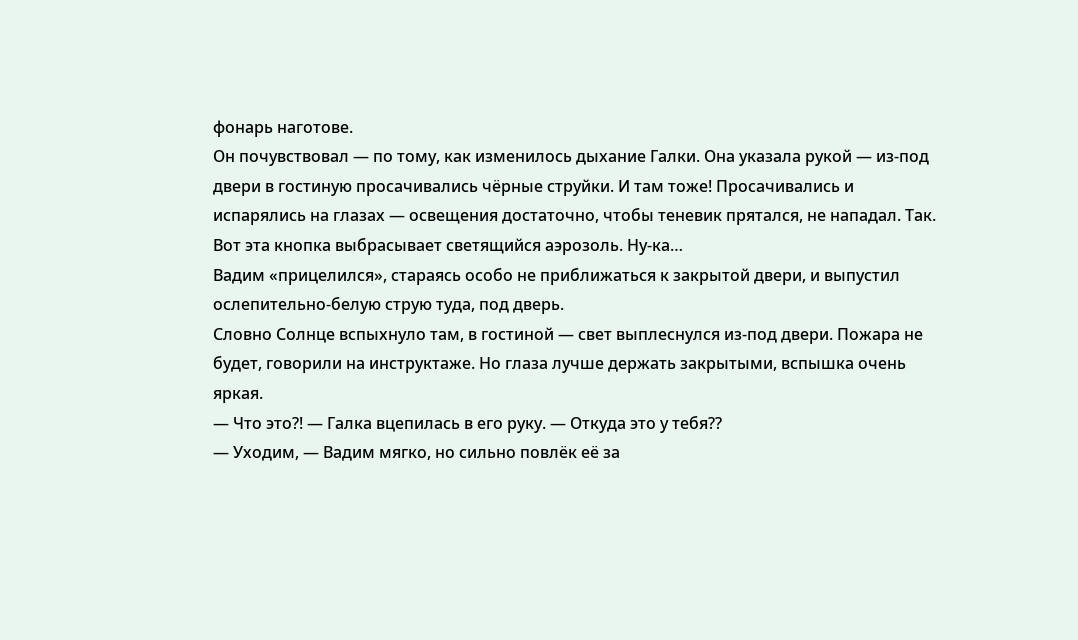фонарь наготове.
Он почувствовал — по тому, как изменилось дыхание Галки. Она указала рукой — из-под двери в гостиную просачивались чёрные струйки. И там тоже! Просачивались и испарялись на глазах — освещения достаточно, чтобы теневик прятался, не нападал. Так. Вот эта кнопка выбрасывает светящийся аэрозоль. Ну-ка…
Вадим «прицелился», стараясь особо не приближаться к закрытой двери, и выпустил ослепительно-белую струю туда, под дверь.
Словно Солнце вспыхнуло там, в гостиной — свет выплеснулся из-под двери. Пожара не будет, говорили на инструктаже. Но глаза лучше держать закрытыми, вспышка очень яркая.
— Что это?! — Галка вцепилась в его руку. — Откуда это у тебя??
— Уходим, — Вадим мягко, но сильно повлёк её за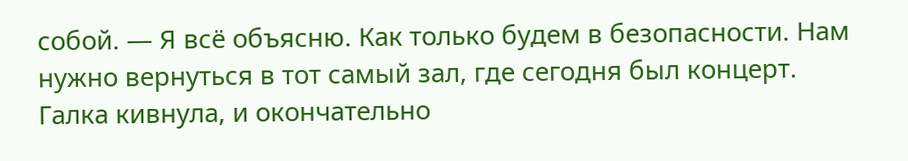собой. — Я всё объясню. Как только будем в безопасности. Нам нужно вернуться в тот самый зал, где сегодня был концерт.
Галка кивнула, и окончательно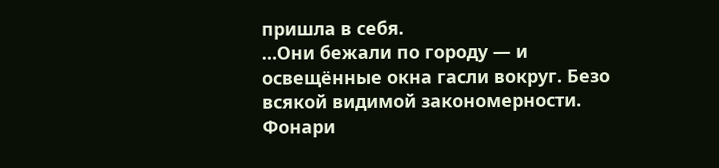пришла в себя.
…Они бежали по городу — и освещённые окна гасли вокруг. Безо всякой видимой закономерности. Фонари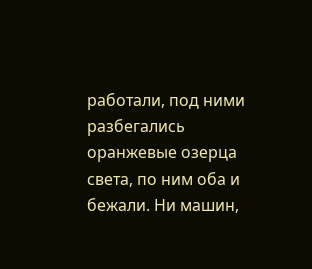работали, под ними разбегались оранжевые озерца света, по ним оба и бежали. Ни машин,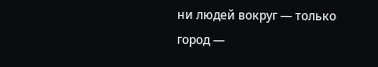ни людей вокруг — только город —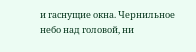и гаснущие окна. Чернильное небо над головой, ни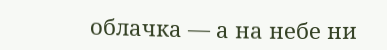облачка — а на небе ни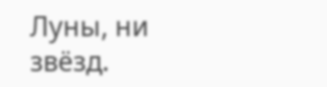Луны, ни звёзд.